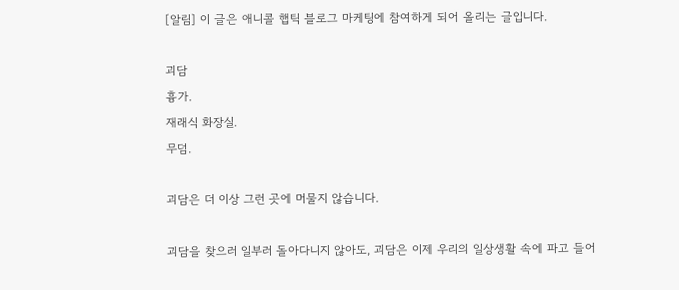[알림] 이 글은 애니콜 햅틱 블로그 마케팅에 참여하게 되어 올리는 글입니다.

괴담
흉가.
재래식 화장실.
무덤.

괴담은 더 이상 그런 곳에 머물지 않습니다.

괴담을 찾으러 일부러 돌아다니지 않아도, 괴담은 이제 우리의 일상생활 속에 파고 들어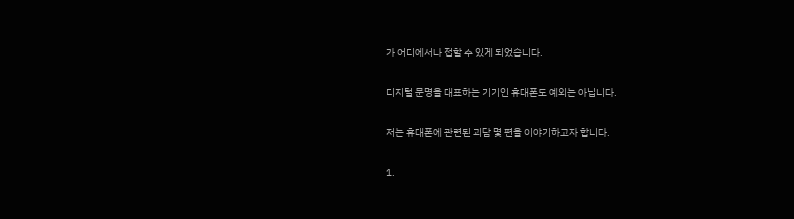가 어디에서나 접할 수 있게 되었습니다.

디지털 문명을 대표하는 기기인 휴대폰도 예외는 아닙니다.

저는 휴대폰에 관련된 괴담 몇 편을 이야기하고자 합니다.

1.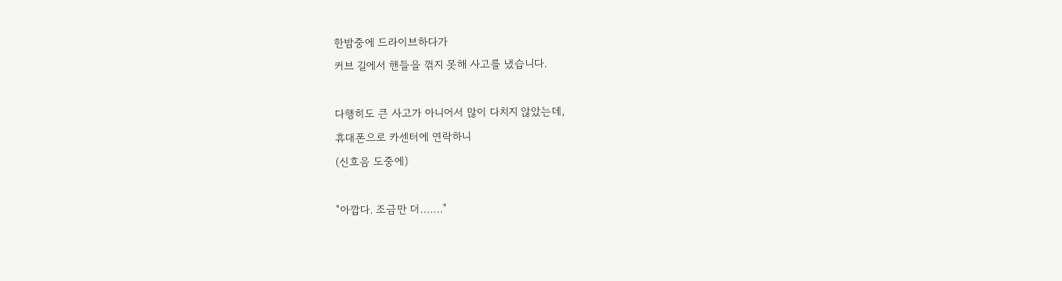한밤중에 드라이브하다가
커브 길에서 핸들을 꺾지 못해 사고를 냈습니다.

다행히도 큰 사고가 아니어서 많이 다치지 않았는데,
휴대폰으로 카센터에 연락하니
(신호음 도중에)

"아깝다. 조금만 더……."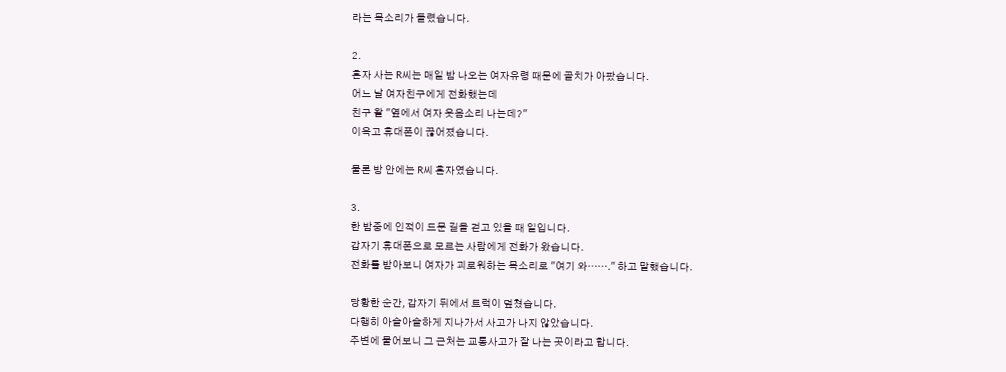라는 목소리가 들렸습니다.

2.
혼자 사는 R씨는 매일 밤 나오는 여자유령 때문에 골치가 아팠습니다.
어느 날 여자친구에게 전화했는데
친구 왈 "옆에서 여자 웃음소리 나는데?"
이윽고 휴대폰이 끊어졌습니다.

물론 방 안에는 R씨 혼자였습니다.

3.
한 밤중에 인적이 드문 길을 걷고 있을 때 일입니다.
갑자기 휴대폰으로 모르는 사람에게 전화가 왔습니다.
전화를 받아보니 여자가 괴로워하는 목소리로 "여기 와……." 하고 말했습니다.

당황한 순간, 갑자기 뒤에서 트럭이 덮쳤습니다.
다행히 아슬아슬하게 지나가서 사고가 나지 않았습니다.
주변에 물어보니 그 근처는 교통사고가 잘 나는 곳이라고 합니다.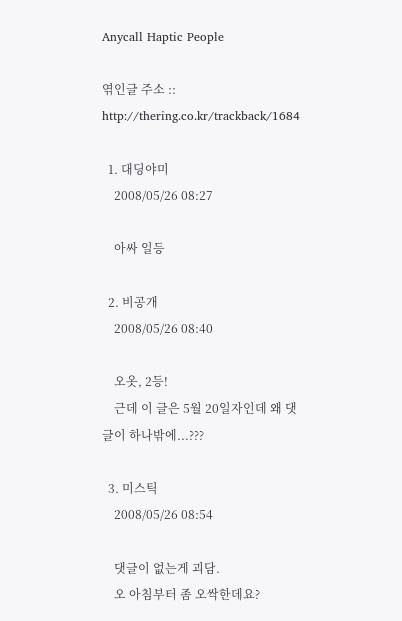Anycall Haptic People

엮인글 주소 :: http://thering.co.kr/trackback/1684

  1. 대딩야미
    2008/05/26 08:27

    아싸 일등

  2. 비공개
    2008/05/26 08:40

    오옷, 2등!
    근데 이 글은 5월 20일자인데 왜 댓글이 하나밖에...???

  3. 미스틱
    2008/05/26 08:54

    댓글이 없는게 괴담.
    오 아침부터 좀 오싹한데요?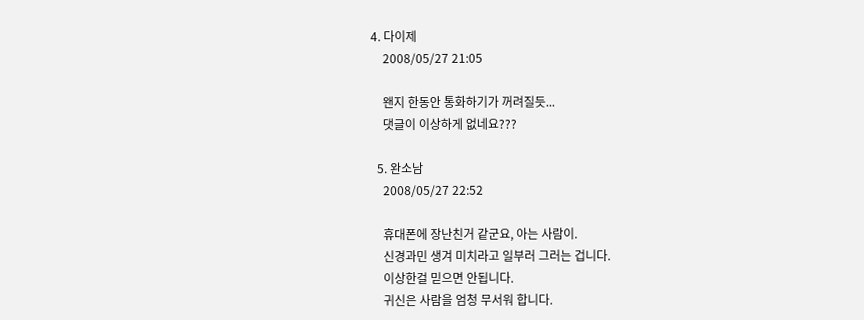4. 다이제
    2008/05/27 21:05

    왠지 한동안 통화하기가 꺼려질듯...
    댓글이 이상하게 없네요???

  5. 완소남
    2008/05/27 22:52

    휴대폰에 장난친거 같군요, 아는 사람이.
    신경과민 생겨 미치라고 일부러 그러는 겁니다.
    이상한걸 믿으면 안됩니다.
    귀신은 사람을 엄청 무서워 합니다.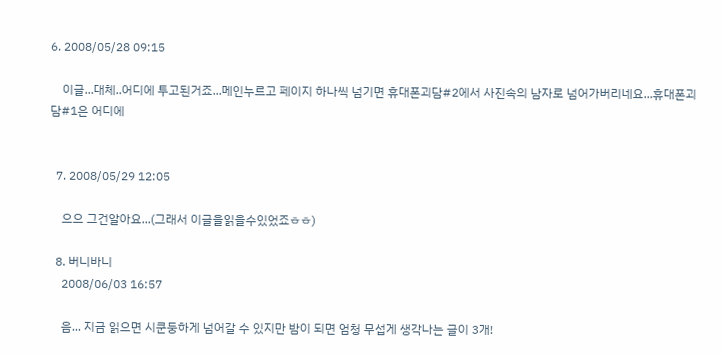6. 2008/05/28 09:15

    이글...대체..어디에 투고된거죠...메인누르고 페이지 하나씩 넘기면 휴대폰괴담#2에서 사진속의 남자로 넘어가버리네요...휴대폰괴담#1은 어디에


  7. 2008/05/29 12:05

    으으 그건알아요...(그래서 이글을읽을수있었죠ㅎㅎ)

  8. 버니바니
    2008/06/03 16:57

    음... 지금 읽으면 시쿤둥하게 넘어갈 수 있지만 밤이 되면 엄청 무섭게 생각나는 글이 3개!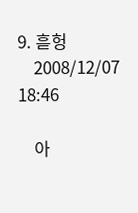9. 흗헝
    2008/12/07 18:46

    아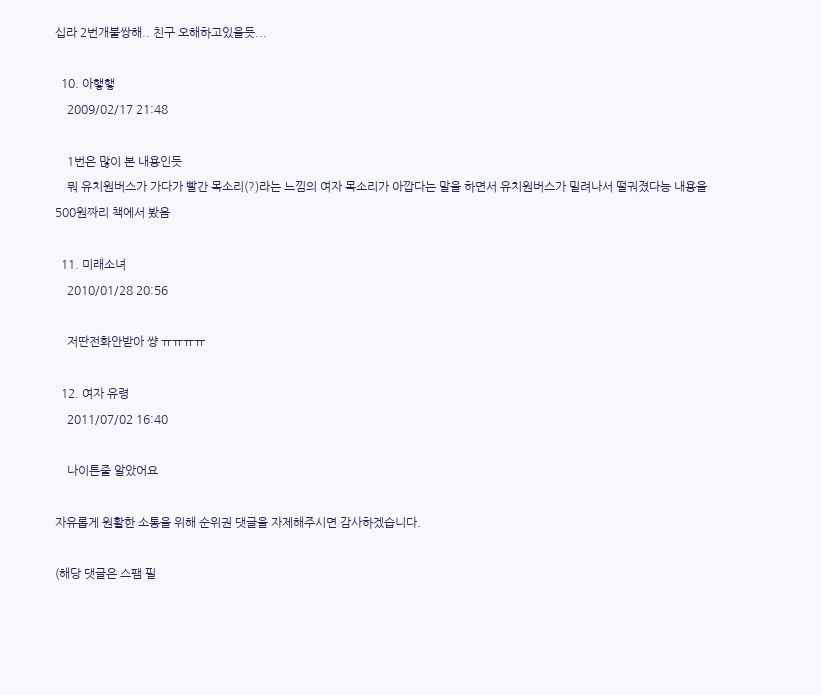십라 2번개불쌍해.. 친구 오해하고있을듯...

  10. 아햏햏
    2009/02/17 21:48

    1번은 많이 본 내용인듯
    뭐 유치원버스가 가다가 빨간 목소리(?)라는 느낌의 여자 목소리가 아깝다는 말을 하면서 유치원버스가 밀려나서 떨궈졌다능 내용을 500원짜리 책에서 봤음

  11. 미래소녀
    2010/01/28 20:56

    저딴전화안받아 썅 ㅠㅠㅠㅠ

  12. 여자 유령
    2011/07/02 16:40

    나이튼줄 알았어요

자유롭게 원활한 소통을 위해 순위권 댓글을 자제해주시면 감사하겠습니다.

(해당 댓글은 스팸 필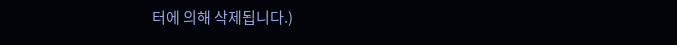터에 의해 삭제됩니다.)